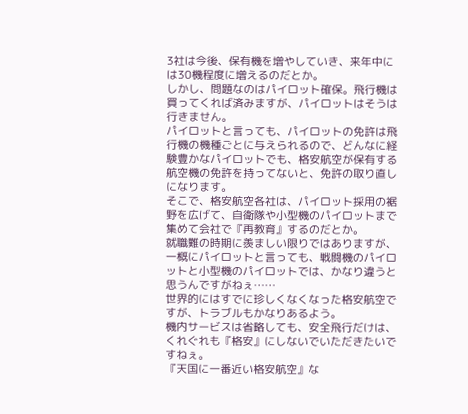3社は今後、保有機を増やしていき、来年中には30機程度に増えるのだとか。
しかし、問題なのはパイロット確保。飛行機は買ってくれば済みますが、パイロットはそうは行きません。
パイロットと言っても、パイロットの免許は飛行機の機種ごとに与えられるので、どんなに経験豊かなパイロットでも、格安航空が保有する航空機の免許を持ってないと、免許の取り直しになります。
そこで、格安航空各社は、パイロット採用の裾野を広げて、自衛隊や小型機のパイロットまで集めて会社で『再教育』するのだとか。
就職難の時期に羨ましい限りではありますが、一概にパイロットと言っても、戦闘機のパイロットと小型機のパイロットでは、かなり違うと思うんですがねぇ……
世界的にはすでに珍しくなくなった格安航空ですが、トラブルもかなりあるよう。
機内サービスは省略しても、安全飛行だけは、くれぐれも『格安』にしないでいただきたいですねぇ。
『天国に一番近い格安航空』な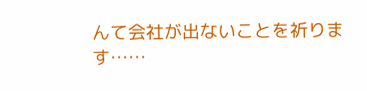んて会社が出ないことを祈ります……